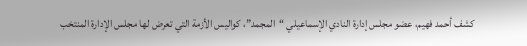كشف أحمد فهيم، عضو مجلس إدارة النادي الإسماعيلي “المجمد”، كواليس الأزمة التي تعرض لها مجلس الإدارة المنتخب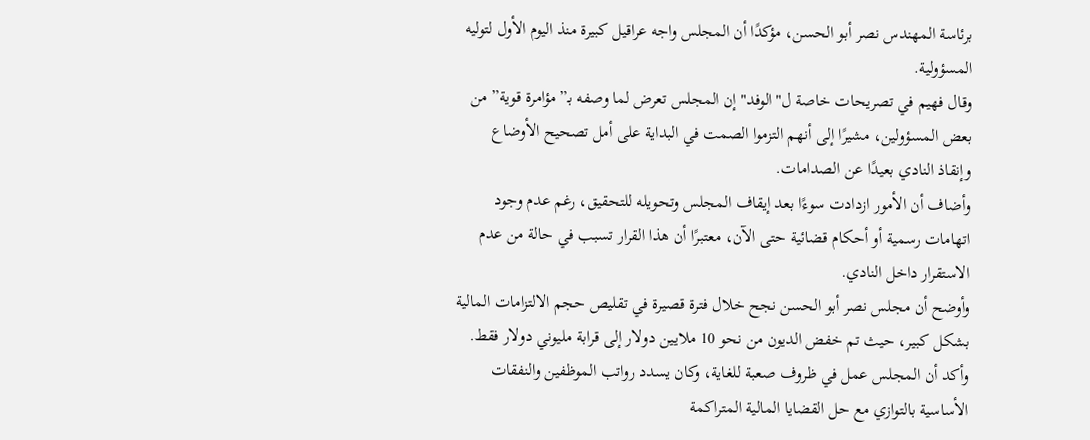برئاسة المهندس نصر أبو الحسن، مؤكدًا أن المجلس واجه عراقيل كبيرة منذ اليوم الأول لتوليه المسؤولية.
وقال فهيم في تصريحات خاصة ل"الوفد" إن المجلس تعرض لما وصفه بـ”مؤامرة قوية” من بعض المسؤولين، مشيرًا إلى أنهم التزموا الصمت في البداية على أمل تصحيح الأوضاع وإنقاذ النادي بعيدًا عن الصدامات.
وأضاف أن الأمور ازدادت سوءًا بعد إيقاف المجلس وتحويله للتحقيق، رغم عدم وجود اتهامات رسمية أو أحكام قضائية حتى الآن، معتبرًا أن هذا القرار تسبب في حالة من عدم الاستقرار داخل النادي.
وأوضح أن مجلس نصر أبو الحسن نجح خلال فترة قصيرة في تقليص حجم الالتزامات المالية بشكل كبير، حيث تم خفض الديون من نحو 10 ملايين دولار إلى قرابة مليوني دولار فقط.
وأكد أن المجلس عمل في ظروف صعبة للغاية، وكان يسدد رواتب الموظفين والنفقات الأساسية بالتوازي مع حل القضايا المالية المتراكمة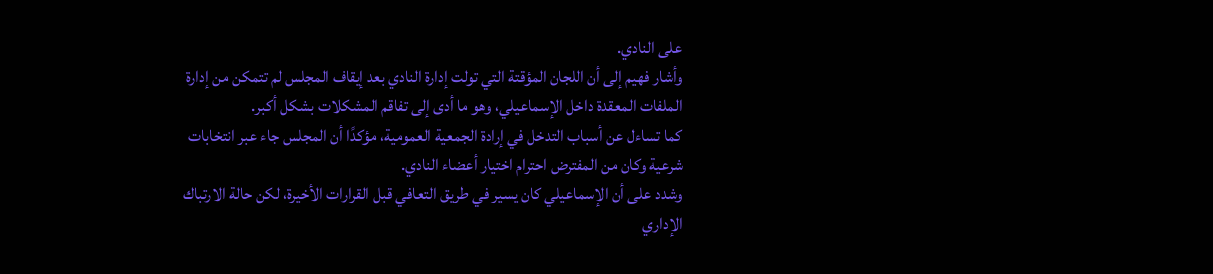على النادي.
وأشار فهيم إلى أن اللجان المؤقتة التي تولت إدارة النادي بعد إيقاف المجلس لم تتمكن من إدارة الملفات المعقدة داخل الإسماعيلي، وهو ما أدى إلى تفاقم المشكلات بشكل أكبر.
كما تساءل عن أسباب التدخل في إرادة الجمعية العمومية، مؤكدًا أن المجلس جاء عبر انتخابات شرعية وكان من المفترض احترام اختيار أعضاء النادي.
وشدد على أن الإسماعيلي كان يسير في طريق التعافي قبل القرارات الأخيرة، لكن حالة الارتباك الإداري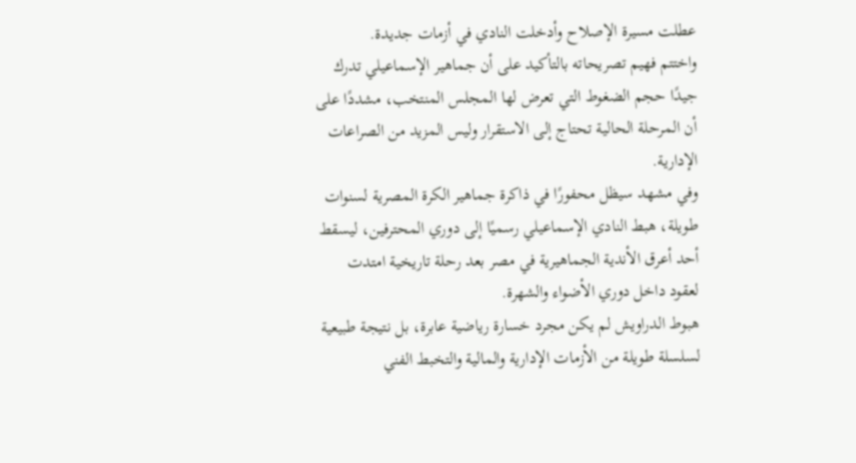عطلت مسيرة الإصلاح وأدخلت النادي في أزمات جديدة.
واختتم فهيم تصريحاته بالتأكيد على أن جماهير الإسماعيلي تدرك جيدًا حجم الضغوط التي تعرض لها المجلس المنتخب، مشددًا على أن المرحلة الحالية تحتاج إلى الاستقرار وليس المزيد من الصراعات الإدارية.
وفي مشهد سيظل محفورًا في ذاكرة جماهير الكرة المصرية لسنوات طويلة، هبط النادي الإسماعيلي رسميًا إلى دوري المحترفين، ليسقط أحد أعرق الأندية الجماهيرية في مصر بعد رحلة تاريخية امتدت لعقود داخل دوري الأضواء والشهرة.
هبوط الدراويش لم يكن مجرد خسارة رياضية عابرة، بل نتيجة طبيعية لسلسلة طويلة من الأزمات الإدارية والمالية والتخبط الفني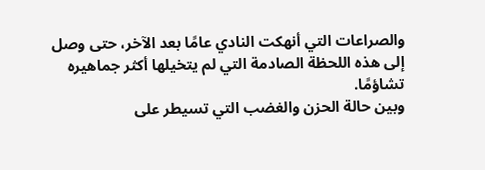والصراعات التي أنهكت النادي عامًا بعد الآخر، حتى وصل إلى هذه اللحظة الصادمة التي لم يتخيلها أكثر جماهيره تشاؤمًا.
وبين حالة الحزن والغضب التي تسيطر على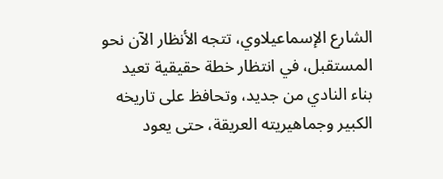الشارع الإسماعيلاوي، تتجه الأنظار الآن نحو المستقبل، في انتظار خطة حقيقية تعيد بناء النادي من جديد، وتحافظ على تاريخه الكبير وجماهيريته العريقة، حتى يعود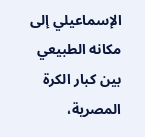الإسماعيلي إلى مكانه الطبيعي بين كبار الكرة المصرية،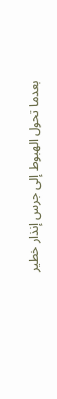بعدما تحول الهبوط إلى جرس إنذار خطير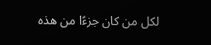لكل من كان جزءًا من هذه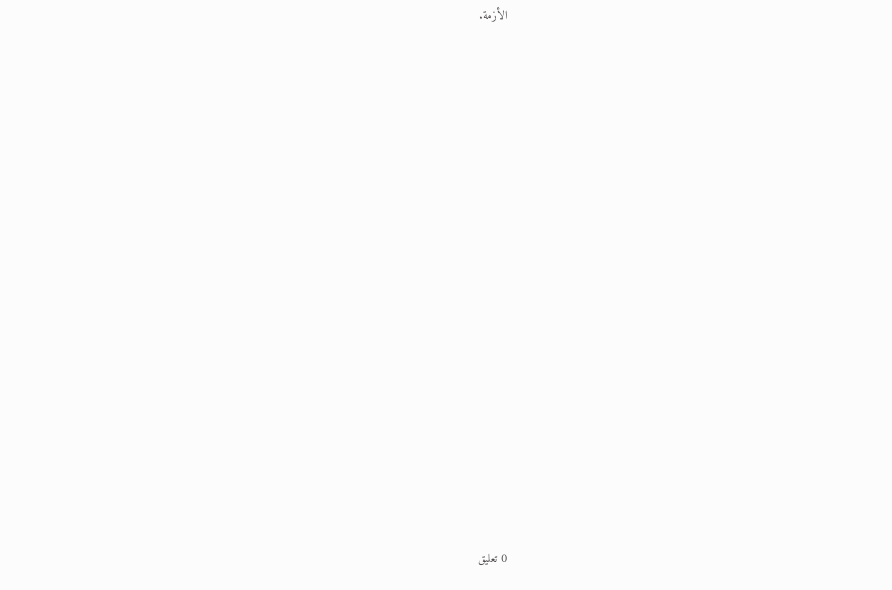الأزمة.


















0 تعليق